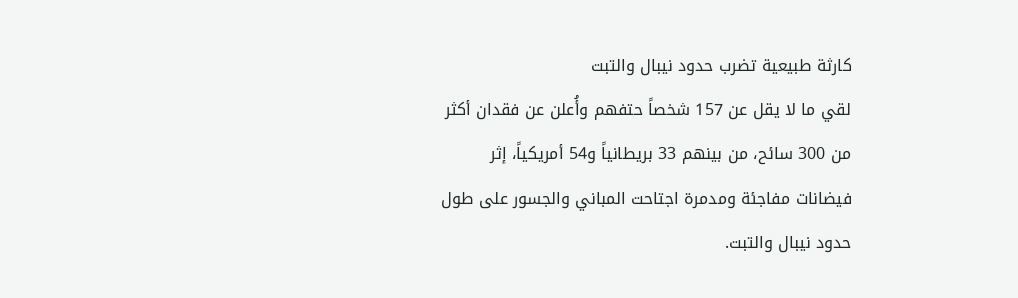كارثة طبيعية تضرب حدود نيبال والتبت
لقي ما لا يقل عن 157 شخصاً حتفهم وأُعلن عن فقدان أكثر من 300 سائح، من بينهم 33 بريطانياً و54 أمريكياً، إثر فيضانات مفاجئة ومدمرة اجتاحت المباني والجسور على طول حدود نيبال والتبت.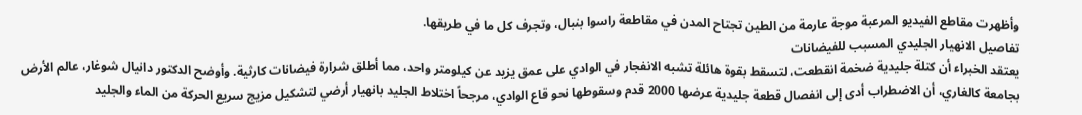وأظهرت مقاطع الفيديو المرعبة موجة عارمة من الطين تجتاح المدن في مقاطعة راسوا بنبال، وتجرف كل ما في طريقها.
تفاصيل الانهيار الجليدي المسبب للفيضانات
يعتقد الخبراء أن كتلة جليدية ضخمة انقطعت، لتسقط بقوة هائلة تشبه الانفجار في الوادي على عمق يزيد عن كيلومتر واحد، مما أطلق شرارة فيضانات كارثية. وأوضح الدكتور دانيال شوغار، عالم الأرض بجامعة كالغاري، أن الاضطراب أدى إلى انفصال قطعة جليدية عرضها 2000 قدم وسقوطها نحو قاع الوادي، مرجحاً اختلاط الجليد بانهيار أرضي لتشكيل مزيج سريع الحركة من الماء والجليد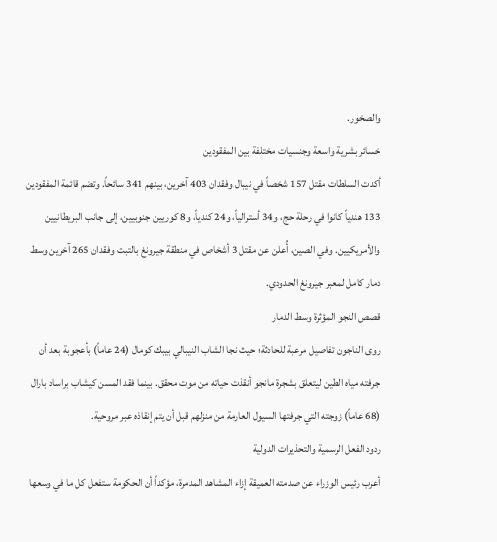والصخور.
خسائر بشرية واسعة وجنسيات مختلفة بين المفقودين
أكدت السلطات مقتل 157 شخصاً في نيبال وفقدان 403 آخرين، بينهم 341 سائحاً. وتضم قائمة المفقودين 133 هندياً كانوا في رحلة حج، و34 أسترالياً، و24 كندياً، و8 كوريين جنوبيين، إلى جانب البريطانيين والأمريكيين. وفي الصين، أُعلن عن مقتل 3 أشخاص في منطقة جيرونغ بالتبت وفقدان 265 آخرين وسط دمار كامل لمعبر جيرونغ الحدودي.
قصص النجو المؤثرة وسط الدمار
روى الناجون تفاصيل مرعبة للحادثة؛ حيث نجا الشاب النيبالي بيبك كومال (24 عاماً) بأعجوبة بعد أن جرفته مياه الطين ليتعلق بشجرة مانجو أنقذت حياته من موت محقق. بينما فقد المسن كيشاب براساد بارال (68 عاماً) زوجته التي جرفتها السيول العارمة من منزلهم قبل أن يتم إنقاذه عبر مروحية.
ردود الفعل الرسمية والتحذيرات الدولية
أعرب رئيس الوزراء عن صدمته العميقة إزاء المشاهد المدمرة، مؤكداً أن الحكومة ستفعل كل ما في وسعها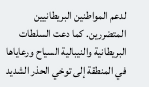لدعم المواطنين البريطانيين المتضررين. كما دعت السلطات البريطانية والنيبالية السياح ورعاياها في المنطقة إلى توخي الحذر الشديد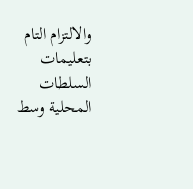والالتزام التام بتعليمات السلطات المحلية وسط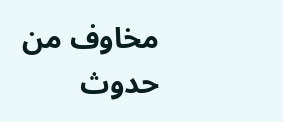مخاوف من حدوث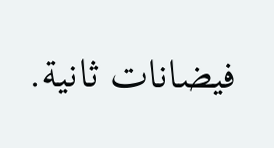فيضانات ثانية.